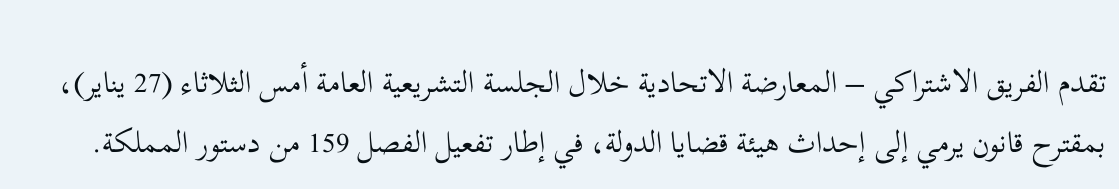تقدم الفريق الاشتراكي – المعارضة الاتحادية خلال الجلسة التشريعية العامة أمس الثلاثاء (27 يناير)، بمقترح قانون يرمي إلى إحداث هيئة قضايا الدولة، في إطار تفعيل الفصل 159 من دستور المملكة.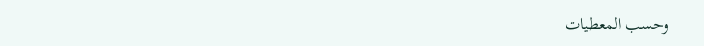وحسب المعطيات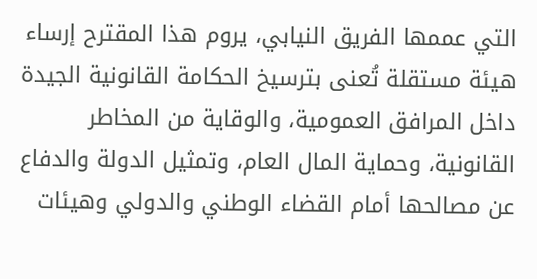التي عممها الفريق النيابي، يروم هذا المقترح إرساء هيئة مستقلة تُعنى بترسيخ الحكامة القانونية الجيدة داخل المرافق العمومية، والوقاية من المخاطر القانونية، وحماية المال العام، وتمثيل الدولة والدفاع عن مصالحها أمام القضاء الوطني والدولي وهيئات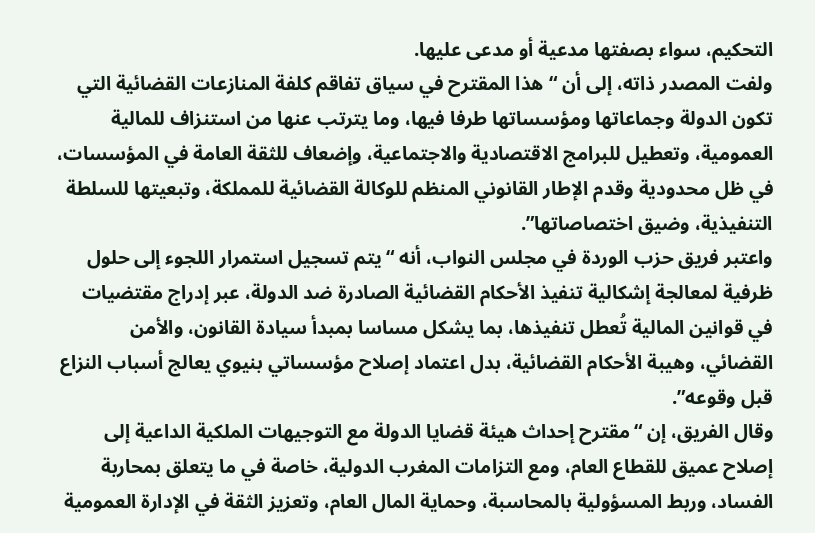التحكيم، سواء بصفتها مدعية أو مدعى عليها.
ولفت المصدر ذاته، إلى أن “هذا المقترح في سياق تفاقم كلفة المنازعات القضائية التي تكون الدولة وجماعاتها ومؤسساتها طرفا فيها، وما يترتب عنها من استنزاف للمالية العمومية، وتعطيل للبرامج الاقتصادية والاجتماعية، وإضعاف للثقة العامة في المؤسسات، في ظل محدودية وقدم الإطار القانوني المنظم للوكالة القضائية للمملكة، وتبعيتها للسلطة التنفيذية، وضيق اختصاصاتها”.
واعتبر فريق حزب الوردة في مجلس النواب، أنه “يتم تسجيل استمرار اللجوء إلى حلول ظرفية لمعالجة إشكالية تنفيذ الأحكام القضائية الصادرة ضد الدولة، عبر إدراج مقتضيات في قوانين المالية تُعطل تنفيذها، بما يشكل مساسا بمبدأ سيادة القانون، والأمن القضائي، وهيبة الأحكام القضائية، بدل اعتماد إصلاح مؤسساتي بنيوي يعالج أسباب النزاع قبل وقوعه”.
وقال الفريق، إن “مقترح إحداث هيئة قضايا الدولة مع التوجيهات الملكية الداعية إلى إصلاح عميق للقطاع العام، ومع التزامات المغرب الدولية، خاصة في ما يتعلق بمحاربة الفساد، وربط المسؤولية بالمحاسبة، وحماية المال العام، وتعزيز الثقة في الإدارة العمومية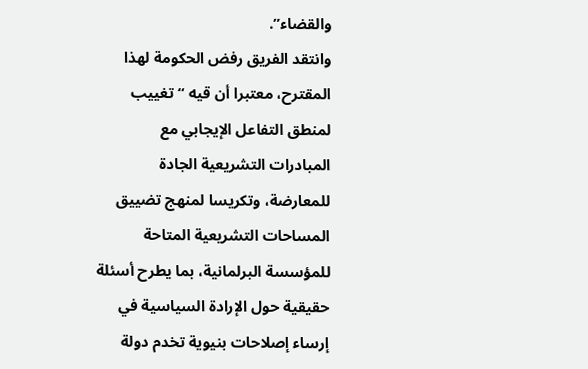والقضاء”.
وانتقد الفريق رفض الحكومة لهذا المقترح، معتبرا أن قيه “تغييب لمنطق التفاعل الإيجابي مع المبادرات التشريعية الجادة للمعارضة، وتكريسا لمنهج تضييق المساحات التشريعية المتاحة للمؤسسة البرلمانية، بما يطرح أسئلة حقيقية حول الإرادة السياسية في إرساء إصلاحات بنيوية تخدم دولة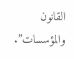القانون والمؤسسات”.